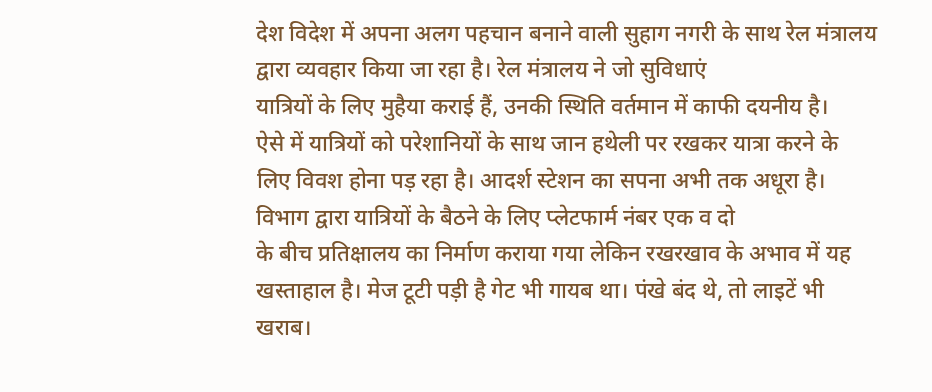देश विदेश में अपना अलग पहचान बनाने वाली सुहाग नगरी के साथ रेल मंत्रालय
द्वारा व्यवहार किया जा रहा है। रेल मंत्रालय ने जो सुविधाएं
यात्रियों के लिए मुहैया कराई हैं, उनकी स्थिति वर्तमान में काफी दयनीय है।
ऐसे में यात्रियों को परेशानियों के साथ जान हथेली पर रखकर यात्रा करने के
लिए विवश होना पड़ रहा है। आदर्श स्टेशन का सपना अभी तक अधूरा है।
विभाग द्वारा यात्रियों के बैठने के लिए प्लेटफार्म नंबर एक व दो
के बीच प्रतिक्षालय का निर्माण कराया गया लेकिन रखरखाव के अभाव में यह
खस्ताहाल है। मेज टूटी पड़ी है गेट भी गायब था। पंखे बंद थे, तो लाइटें भी
खराब।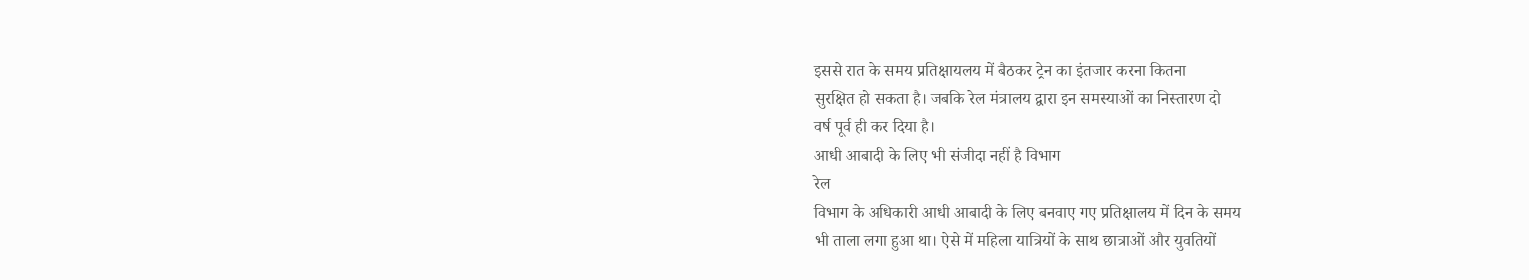इससे रात के समय प्रतिक्षायलय में बैठकर ट्रेन का इंतजार करना कितना
सुरक्षित हो सकता है। जबकि रेल मंत्रालय द्वारा इन समस्याओं का निस्तारण दो
वर्ष पूर्व ही कर दिया है।
आधी आबादी के लिए भी संजीदा नहीं है विभाग
रेल
विभाग के अधिकारी आधी आबादी के लिए बनवाए गए प्रतिक्षालय में दिन के समय
भी ताला लगा हुआ था। ऐसे में महिला यात्रियों के साथ छात्राओं और युवतियों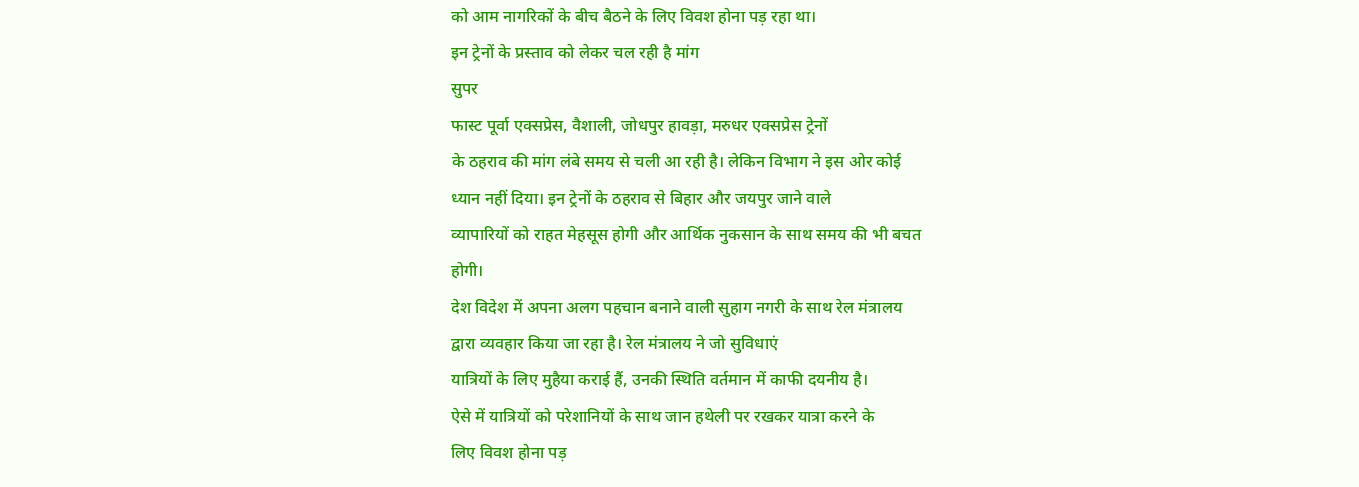को आम नागरिकों के बीच बैठने के लिए विवश होना पड़ रहा था।
इन ट्रेनों के प्रस्ताव को लेकर चल रही है मांग
सुपर
फास्ट पूर्वा एक्सप्रेस, वैशाली, जोधपुर हावड़ा, मरुधर एक्सप्रेस ट्रेनों
के ठहराव की मांग लंबे समय से चली आ रही है। लेकिन विभाग ने इस ओर कोई
ध्यान नहीं दिया। इन ट्रेनों के ठहराव से बिहार और जयपुर जाने वाले
व्यापारियों को राहत मेहसूस होगी और आर्थिक नुकसान के साथ समय की भी बचत
होगी।
देश विदेश में अपना अलग पहचान बनाने वाली सुहाग नगरी के साथ रेल मंत्रालय
द्वारा व्यवहार किया जा रहा है। रेल मंत्रालय ने जो सुविधाएं
यात्रियों के लिए मुहैया कराई हैं, उनकी स्थिति वर्तमान में काफी दयनीय है।
ऐसे में यात्रियों को परेशानियों के साथ जान हथेली पर रखकर यात्रा करने के
लिए विवश होना पड़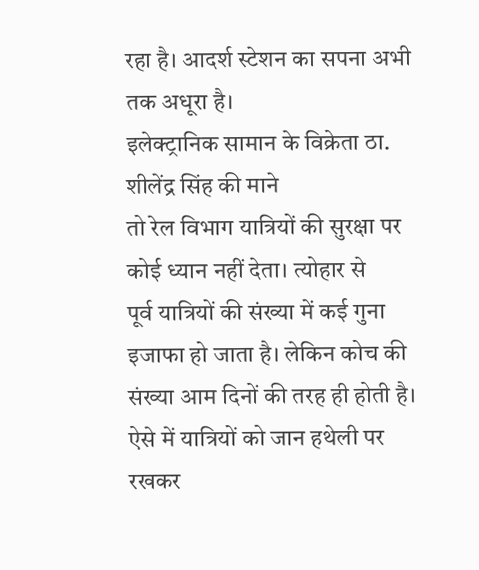रहा है। आदर्श स्टेशन का सपना अभी तक अधूरा है।
इलेक्ट्रानिक सामान के विक्रेता ठा. शीलेंद्र सिंह की माने
तो रेल विभाग यात्रियों की सुरक्षा पर कोई ध्यान नहीं देता। त्योहार से
पूर्व यात्रियों की संख्या में कई गुना इजाफा हो जाता है। लेकिन कोच की
संख्या आम दिनों की तरह ही होती है। ऐसे में यात्रियों को जान हथेली पर
रखकर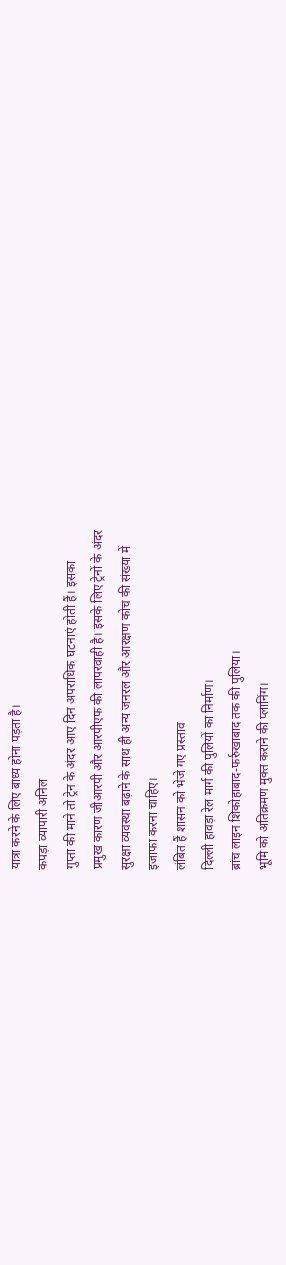यात्रा करने के लिए बाध्य होना पड़ता है।
कपड़ा व्यापारी अनिल
गुप्ता की माने तो ट्रेन के अंदर आए दिन अपराधिक घटनाएं होती हैं। इसका
प्रमुख कारण जीआरपी और आरपीएफ की लापरवाही है। इसके लिए ट्रेनों के अंदर
सुरक्षा व्यवस्था बढ़ाने के साथ ही अन्य जनरल और आरक्षण कोच की संख्या में
इजाफा करना चाहिए।
लंबित हैं शासन को भेजे गए प्रस्ताव
दिल्ली हावड़ा रेल मार्ग की पुलियों का निर्माण।
ब्रांच लाइन शिकोहाबाद-फर्रुखाबाद तक की पुलिया।
भूमि को अतिक्रमण मुक्त कराने की प्लानिंग।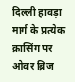दिल्ली हावड़ा मार्ग के प्रत्येक क्रासिंग पर ओवर ब्रिज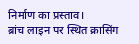निर्माण का प्रस्ताव।
ब्रांच लाइन पर स्थित क्रासिंग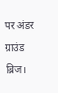पर अंडर ग्राउंड ब्रिज।